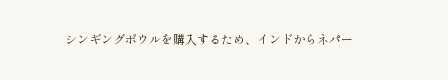シンギングボウルを購入するため、インドからネパー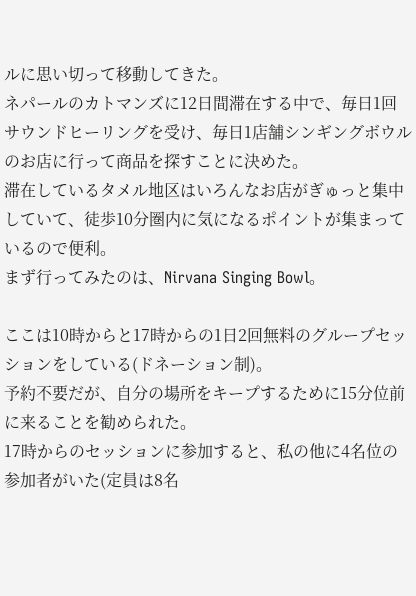ルに思い切って移動してきた。
ネパールのカトマンズに12日間滞在する中で、毎日1回サウンドヒーリングを受け、毎日1店舗シンギングボウルのお店に行って商品を探すことに決めた。
滞在しているタメル地区はいろんなお店がぎゅっと集中していて、徒歩10分圏内に気になるポイントが集まっているので便利。
まず行ってみたのは、Nirvana Singing Bowl。

ここは10時からと17時からの1日2回無料のグループセッションをしている(ドネーション制)。
予約不要だが、自分の場所をキープするために15分位前に来ることを勧められた。
17時からのセッションに参加すると、私の他に4名位の参加者がいた(定員は8名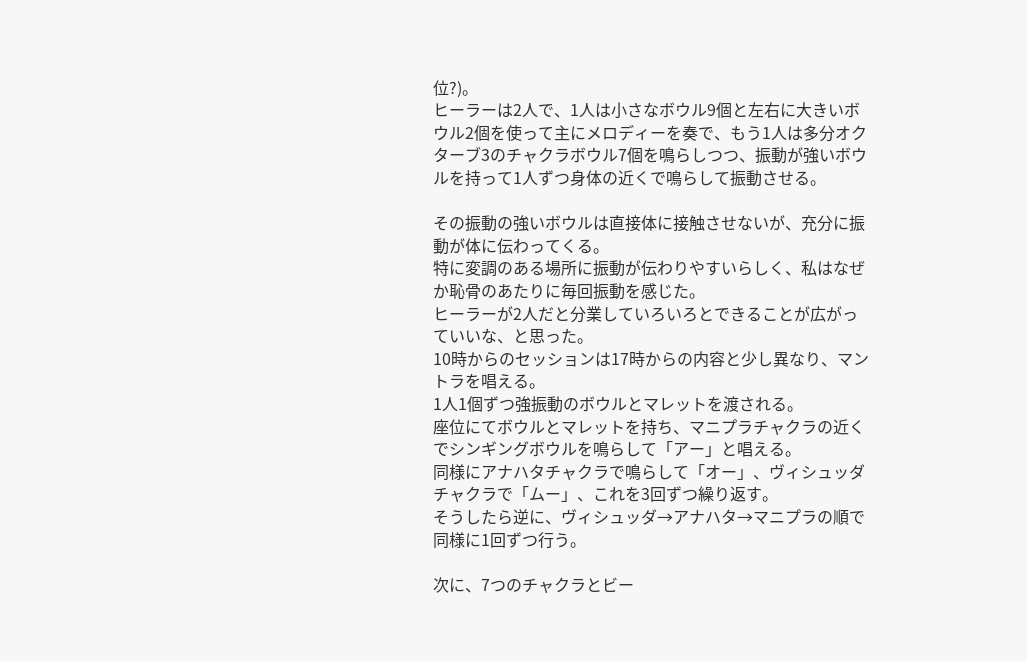位?)。
ヒーラーは2人で、1人は小さなボウル9個と左右に大きいボウル2個を使って主にメロディーを奏で、もう1人は多分オクターブ3のチャクラボウル7個を鳴らしつつ、振動が強いボウルを持って1人ずつ身体の近くで鳴らして振動させる。

その振動の強いボウルは直接体に接触させないが、充分に振動が体に伝わってくる。
特に変調のある場所に振動が伝わりやすいらしく、私はなぜか恥骨のあたりに毎回振動を感じた。
ヒーラーが2人だと分業していろいろとできることが広がっていいな、と思った。
10時からのセッションは17時からの内容と少し異なり、マントラを唱える。
1人1個ずつ強振動のボウルとマレットを渡される。
座位にてボウルとマレットを持ち、マニプラチャクラの近くでシンギングボウルを鳴らして「アー」と唱える。
同様にアナハタチャクラで鳴らして「オー」、ヴィシュッダチャクラで「ムー」、これを3回ずつ繰り返す。
そうしたら逆に、ヴィシュッダ→アナハタ→マニプラの順で同様に1回ずつ行う。

次に、7つのチャクラとビー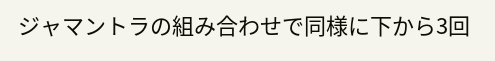ジャマントラの組み合わせで同様に下から3回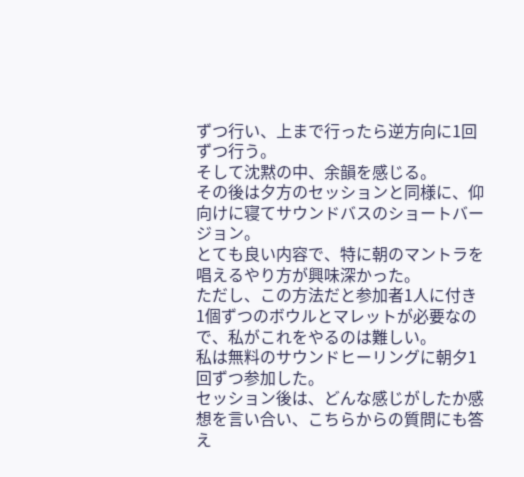ずつ行い、上まで行ったら逆方向に1回ずつ行う。
そして沈黙の中、余韻を感じる。
その後は夕方のセッションと同様に、仰向けに寝てサウンドバスのショートバージョン。
とても良い内容で、特に朝のマントラを唱えるやり方が興味深かった。
ただし、この方法だと参加者1人に付き1個ずつのボウルとマレットが必要なので、私がこれをやるのは難しい。
私は無料のサウンドヒーリングに朝夕1回ずつ参加した。
セッション後は、どんな感じがしたか感想を言い合い、こちらからの質問にも答え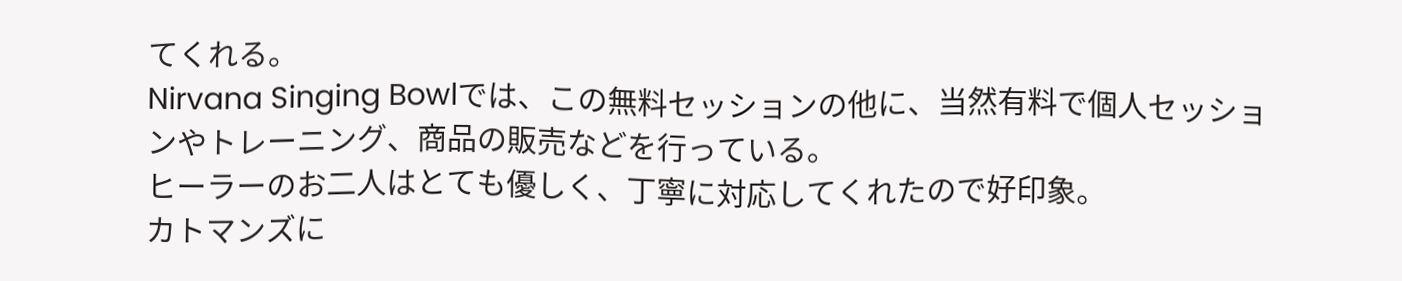てくれる。
Nirvana Singing Bowlでは、この無料セッションの他に、当然有料で個人セッションやトレーニング、商品の販売などを行っている。
ヒーラーのお二人はとても優しく、丁寧に対応してくれたので好印象。
カトマンズに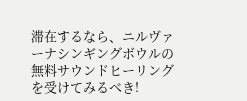滞在するなら、ニルヴァーナシンギングボウルの無料サウンドヒーリングを受けてみるべき!